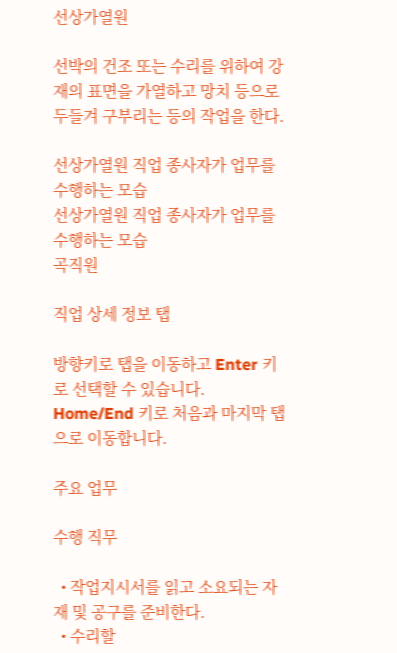선상가열원

선박의 건조 또는 수리를 위하여 강재의 표면을 가열하고 망치 등으로 두들겨 구부리는 등의 작업을 한다.

선상가열원 직업 종사자가 업무를 수행하는 모습
선상가열원 직업 종사자가 업무를 수행하는 모습
곡직원

직업 상세 정보 탭

방향키로 탭을 이동하고 Enter 키로 선택할 수 있습니다. Home/End 키로 처음과 마지막 탭으로 이동합니다.

주요 업무

수행 직무

  • 작업지시서를 읽고 소요되는 자재 및 공구를 준비한다.
  • 수리할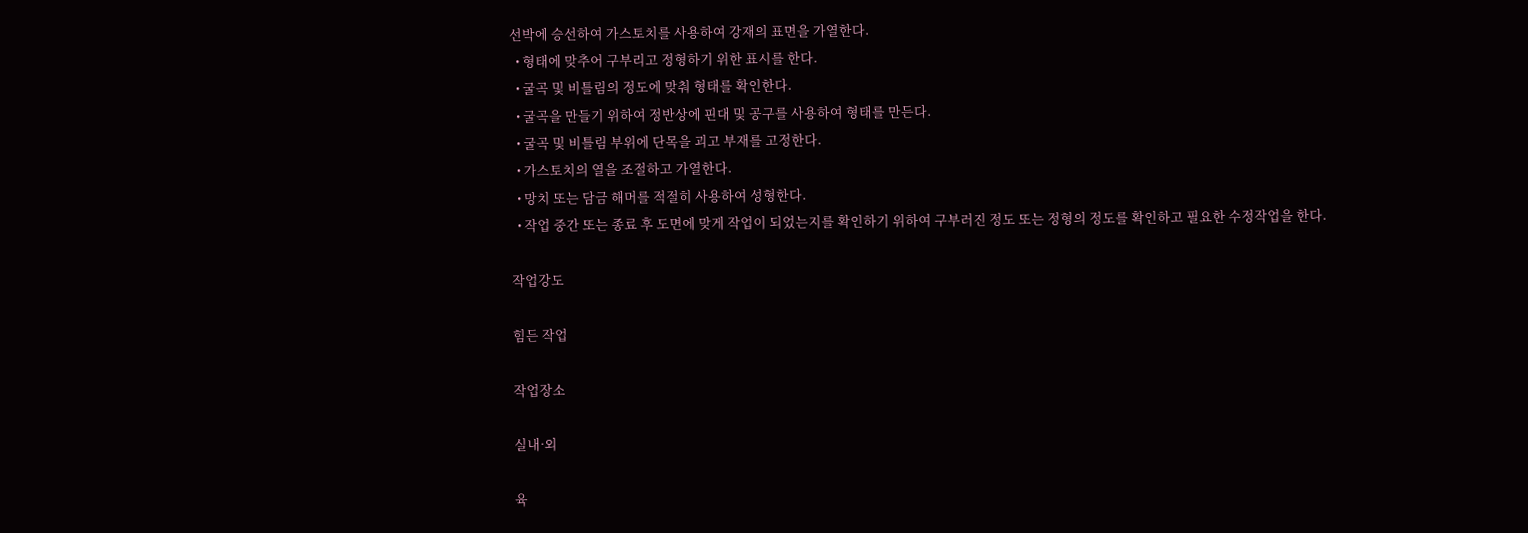선박에 승선하여 가스토치를 사용하여 강재의 표면을 가열한다.
  • 형태에 맞추어 구부리고 정형하기 위한 표시를 한다.
  • 굴곡 및 비틀림의 정도에 맞춰 형태를 확인한다.
  • 굴곡을 만들기 위하여 정반상에 핀대 및 공구를 사용하여 형태를 만든다.
  • 굴곡 및 비틀림 부위에 단목을 괴고 부재를 고정한다.
  • 가스토치의 열을 조절하고 가열한다.
  • 망치 또는 담금 해머를 적절히 사용하여 성형한다.
  • 작업 중간 또는 종료 후 도면에 맞게 작업이 되었는지를 확인하기 위하여 구부러진 정도 또는 정형의 정도를 확인하고 필요한 수정작업을 한다.

작업강도

힘든 작업

작업장소

실내·외

육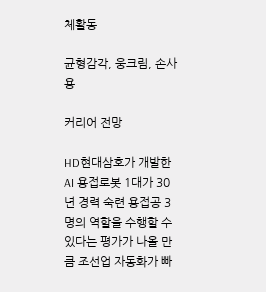체활동

균형감각, 웅크림, 손사용

커리어 전망

HD현대삼호가 개발한 AI 용접로봇 1대가 30년 경력 숙련 용접공 3명의 역할을 수행할 수 있다는 평가가 나올 만큼 조선업 자동화가 빠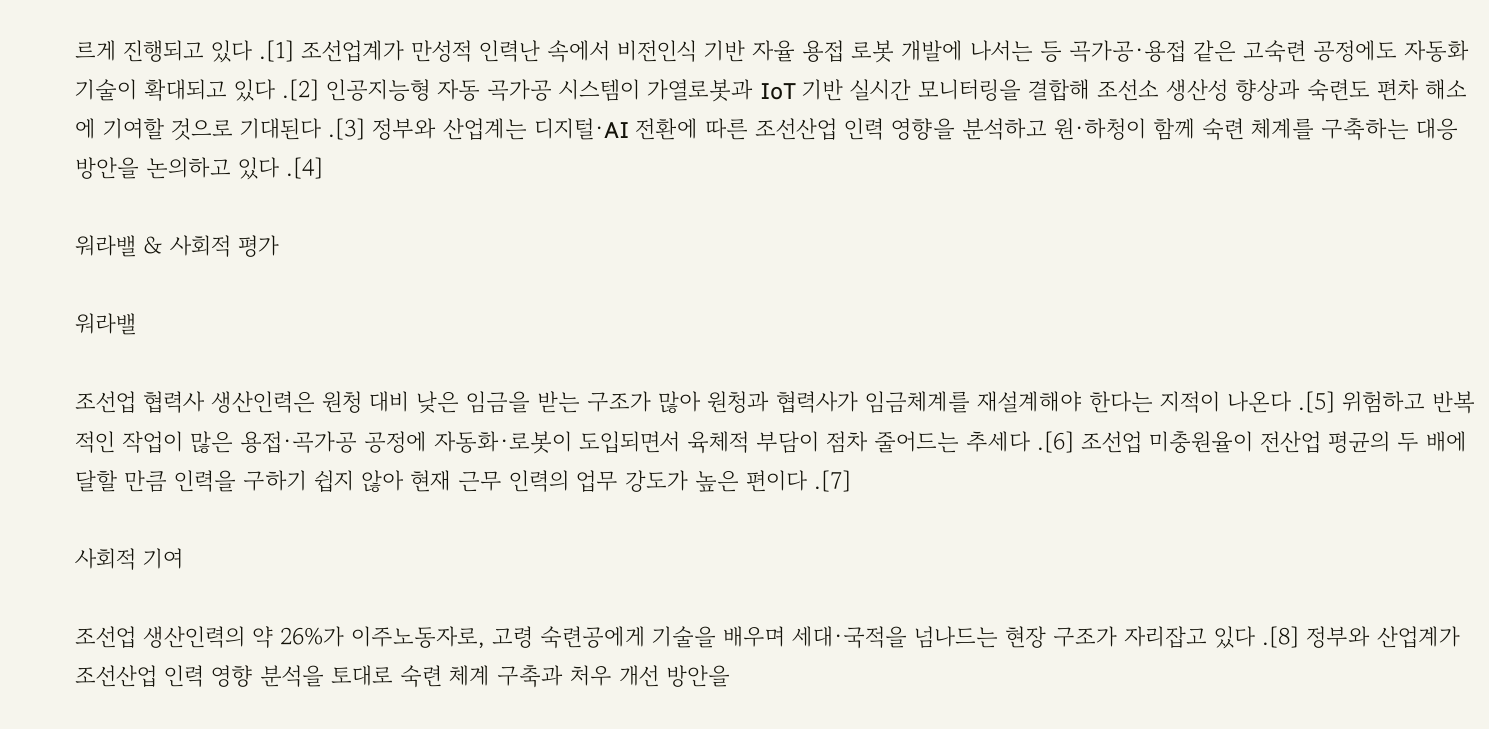르게 진행되고 있다 .[1] 조선업계가 만성적 인력난 속에서 비전인식 기반 자율 용접 로봇 개발에 나서는 등 곡가공·용접 같은 고숙련 공정에도 자동화 기술이 확대되고 있다 .[2] 인공지능형 자동 곡가공 시스템이 가열로봇과 IoT 기반 실시간 모니터링을 결합해 조선소 생산성 향상과 숙련도 편차 해소에 기여할 것으로 기대된다 .[3] 정부와 산업계는 디지털·AI 전환에 따른 조선산업 인력 영향을 분석하고 원·하청이 함께 숙련 체계를 구축하는 대응 방안을 논의하고 있다 .[4]

워라밸 & 사회적 평가

워라밸

조선업 협력사 생산인력은 원청 대비 낮은 임금을 받는 구조가 많아 원청과 협력사가 임금체계를 재설계해야 한다는 지적이 나온다 .[5] 위험하고 반복적인 작업이 많은 용접·곡가공 공정에 자동화·로봇이 도입되면서 육체적 부담이 점차 줄어드는 추세다 .[6] 조선업 미충원율이 전산업 평균의 두 배에 달할 만큼 인력을 구하기 쉽지 않아 현재 근무 인력의 업무 강도가 높은 편이다 .[7]

사회적 기여

조선업 생산인력의 약 26%가 이주노동자로, 고령 숙련공에게 기술을 배우며 세대·국적을 넘나드는 현장 구조가 자리잡고 있다 .[8] 정부와 산업계가 조선산업 인력 영향 분석을 토대로 숙련 체계 구축과 처우 개선 방안을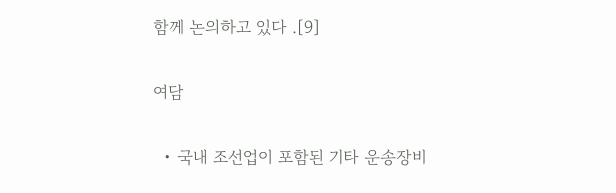함께 논의하고 있다 .[9]

여담

  • 국내 조선업이 포함된 기타 운송장비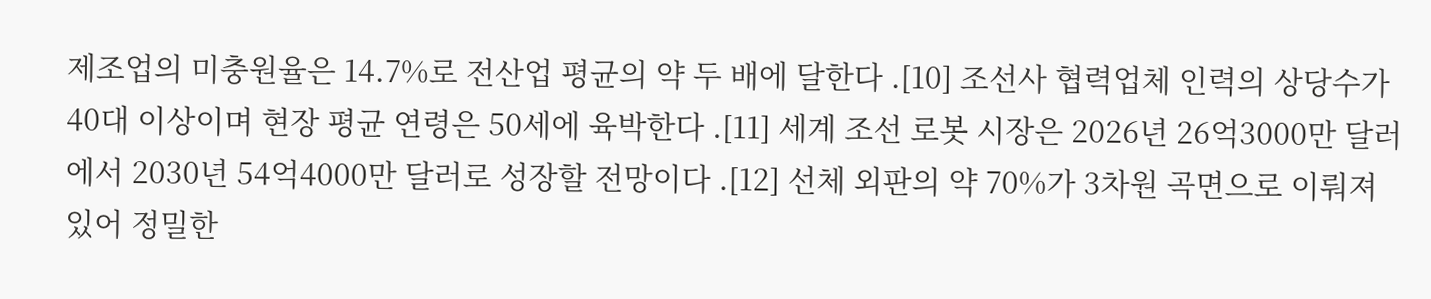제조업의 미충원율은 14.7%로 전산업 평균의 약 두 배에 달한다 .[10] 조선사 협력업체 인력의 상당수가 40대 이상이며 현장 평균 연령은 50세에 육박한다 .[11] 세계 조선 로봇 시장은 2026년 26억3000만 달러에서 2030년 54억4000만 달러로 성장할 전망이다 .[12] 선체 외판의 약 70%가 3차원 곡면으로 이뤄져 있어 정밀한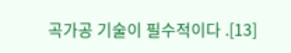곡가공 기술이 필수적이다 .[13]